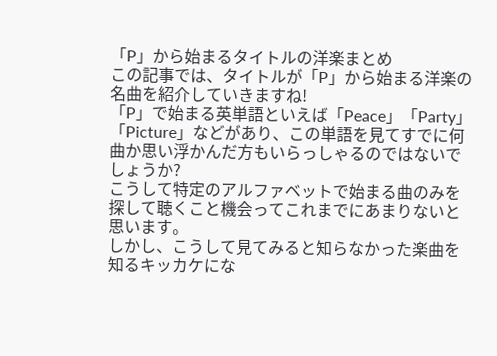「P」から始まるタイトルの洋楽まとめ
この記事では、タイトルが「P」から始まる洋楽の名曲を紹介していきますね!
「P」で始まる英単語といえば「Peace」「Party」「Picture」などがあり、この単語を見てすでに何曲か思い浮かんだ方もいらっしゃるのではないでしょうか?
こうして特定のアルファベットで始まる曲のみを探して聴くこと機会ってこれまでにあまりないと思います。
しかし、こうして見てみると知らなかった楽曲を知るキッカケにな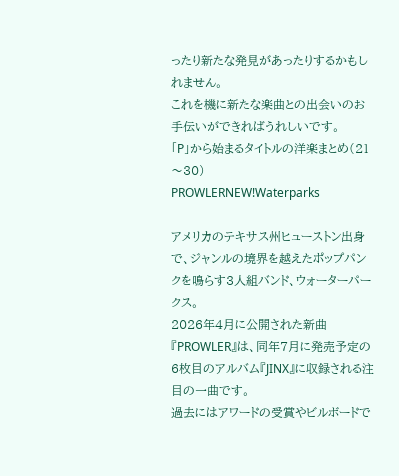ったり新たな発見があったりするかもしれません。
これを機に新たな楽曲との出会いのお手伝いができればうれしいです。
「P」から始まるタイトルの洋楽まとめ(21〜30)
PROWLERNEW!Waterparks

アメリカのテキサス州ヒューストン出身で、ジャンルの境界を越えたポップパンクを鳴らす3人組バンド、ウォーターパークス。
2026年4月に公開された新曲『PROWLER』は、同年7月に発売予定の6枚目のアルバム『JINX』に収録される注目の一曲です。
過去にはアワードの受賞やビルボードで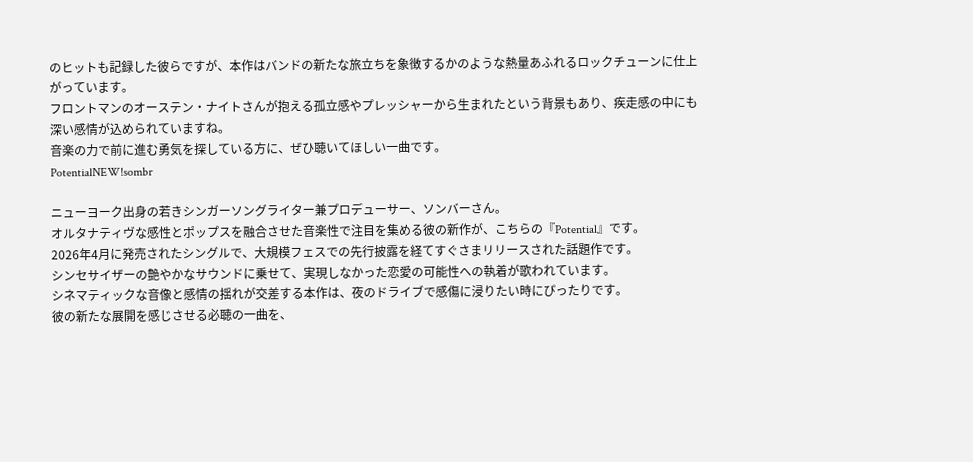のヒットも記録した彼らですが、本作はバンドの新たな旅立ちを象徴するかのような熱量あふれるロックチューンに仕上がっています。
フロントマンのオーステン・ナイトさんが抱える孤立感やプレッシャーから生まれたという背景もあり、疾走感の中にも深い感情が込められていますね。
音楽の力で前に進む勇気を探している方に、ぜひ聴いてほしい一曲です。
PotentialNEW!sombr

ニューヨーク出身の若きシンガーソングライター兼プロデューサー、ソンバーさん。
オルタナティヴな感性とポップスを融合させた音楽性で注目を集める彼の新作が、こちらの『Potential』です。
2026年4月に発売されたシングルで、大規模フェスでの先行披露を経てすぐさまリリースされた話題作です。
シンセサイザーの艶やかなサウンドに乗せて、実現しなかった恋愛の可能性への執着が歌われています。
シネマティックな音像と感情の揺れが交差する本作は、夜のドライブで感傷に浸りたい時にぴったりです。
彼の新たな展開を感じさせる必聴の一曲を、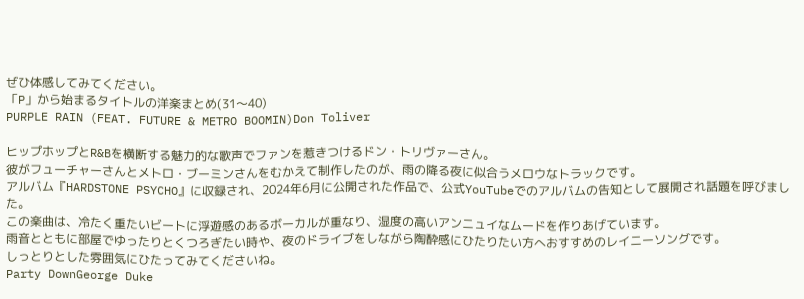ぜひ体感してみてください。
「P」から始まるタイトルの洋楽まとめ(31〜40)
PURPLE RAIN (FEAT. FUTURE & METRO BOOMIN)Don Toliver

ヒップホップとR&Bを横断する魅力的な歌声でファンを惹きつけるドン・トリヴァーさん。
彼がフューチャーさんとメトロ・ブーミンさんをむかえて制作したのが、雨の降る夜に似合うメロウなトラックです。
アルバム『HARDSTONE PSYCHO』に収録され、2024年6月に公開された作品で、公式YouTubeでのアルバムの告知として展開され話題を呼びました。
この楽曲は、冷たく重たいビートに浮遊感のあるボーカルが重なり、湿度の高いアンニュイなムードを作りあげています。
雨音とともに部屋でゆったりとくつろぎたい時や、夜のドライブをしながら陶酔感にひたりたい方へおすすめのレイニーソングです。
しっとりとした雰囲気にひたってみてくださいね。
Party DownGeorge Duke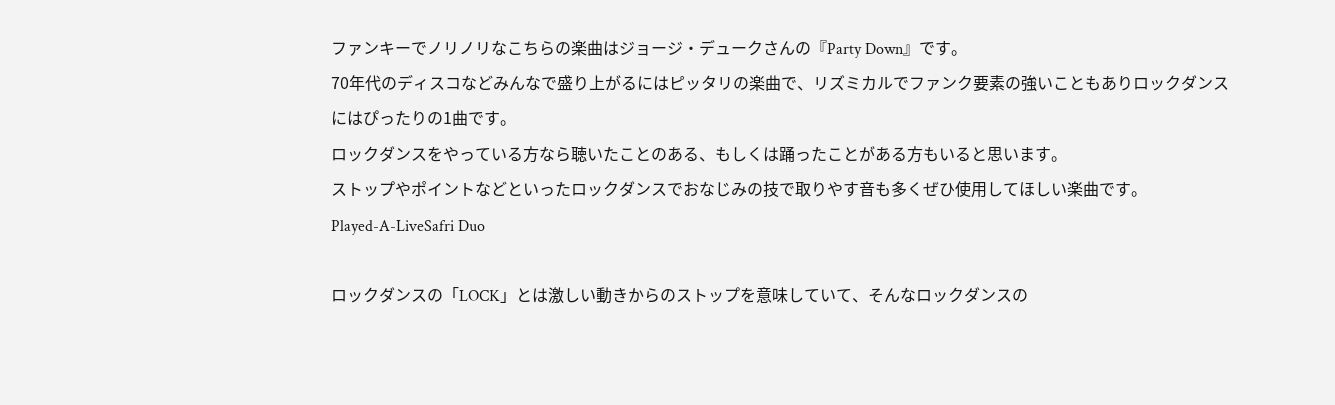ファンキーでノリノリなこちらの楽曲はジョージ・デュークさんの『Party Down』です。
70年代のディスコなどみんなで盛り上がるにはピッタリの楽曲で、リズミカルでファンク要素の強いこともありロックダンスにはぴったりの1曲です。
ロックダンスをやっている方なら聴いたことのある、もしくは踊ったことがある方もいると思います。
ストップやポイントなどといったロックダンスでおなじみの技で取りやす音も多くぜひ使用してほしい楽曲です。
Played-A-LiveSafri Duo

ロックダンスの「LOCK」とは激しい動きからのストップを意味していて、そんなロックダンスの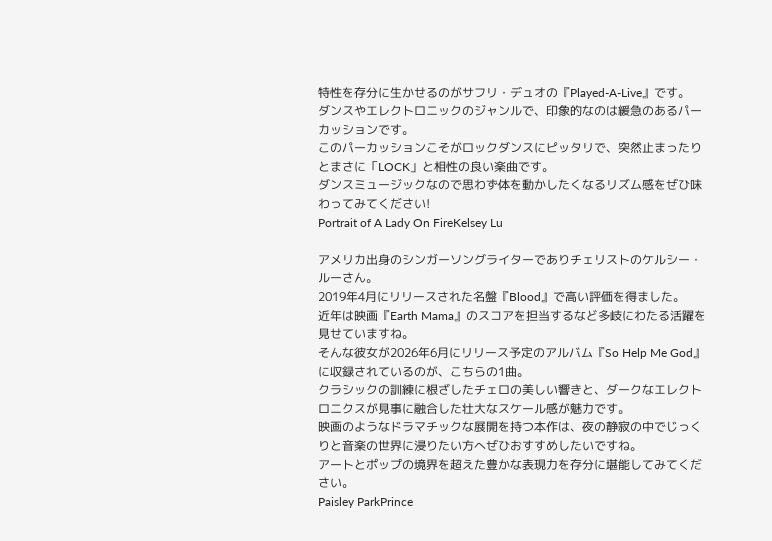特性を存分に生かせるのがサフリ・デュオの『Played-A-Live』です。
ダンスやエレクトロニックのジャンルで、印象的なのは緩急のあるパーカッションです。
このパーカッションこそがロックダンスにピッタリで、突然止まったりとまさに「LOCK」と相性の良い楽曲です。
ダンスミュージックなので思わず体を動かしたくなるリズム感をぜひ味わってみてください!
Portrait of A Lady On FireKelsey Lu

アメリカ出身のシンガーソングライターでありチェリストのケルシー・ルーさん。
2019年4月にリリースされた名盤『Blood』で高い評価を得ました。
近年は映画『Earth Mama』のスコアを担当するなど多岐にわたる活躍を見せていますね。
そんな彼女が2026年6月にリリース予定のアルバム『So Help Me God』に収録されているのが、こちらの1曲。
クラシックの訓練に根ざしたチェロの美しい響きと、ダークなエレクトロニクスが見事に融合した壮大なスケール感が魅力です。
映画のようなドラマチックな展開を持つ本作は、夜の静寂の中でじっくりと音楽の世界に浸りたい方へぜひおすすめしたいですね。
アートとポップの境界を超えた豊かな表現力を存分に堪能してみてください。
Paisley ParkPrince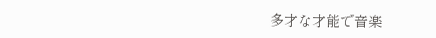多才な才能で音楽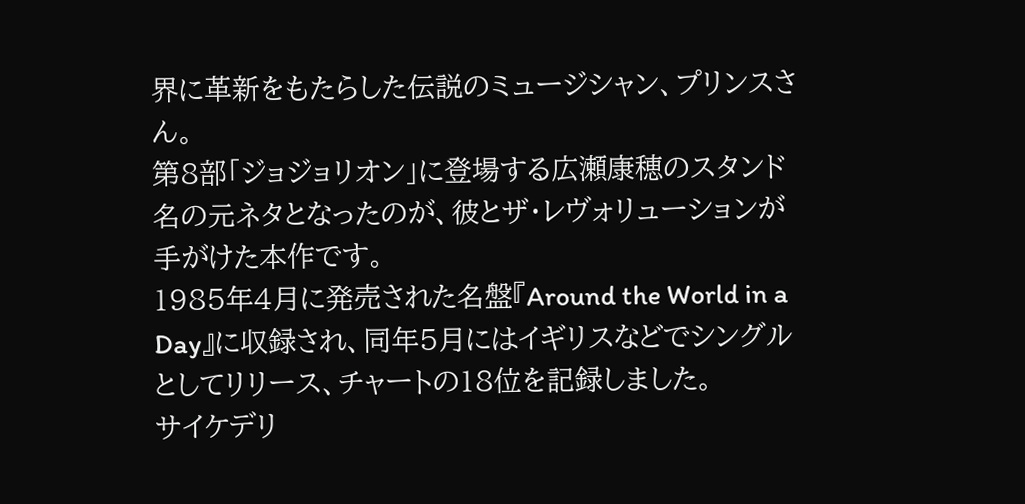界に革新をもたらした伝説のミュージシャン、プリンスさん。
第8部「ジョジョリオン」に登場する広瀬康穂のスタンド名の元ネタとなったのが、彼とザ・レヴォリューションが手がけた本作です。
1985年4月に発売された名盤『Around the World in a Day』に収録され、同年5月にはイギリスなどでシングルとしてリリース、チャートの18位を記録しました。
サイケデリ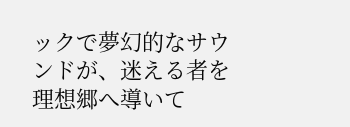ックで夢幻的なサウンドが、迷える者を理想郷へ導いて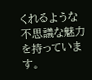くれるような不思議な魅力を持っています。